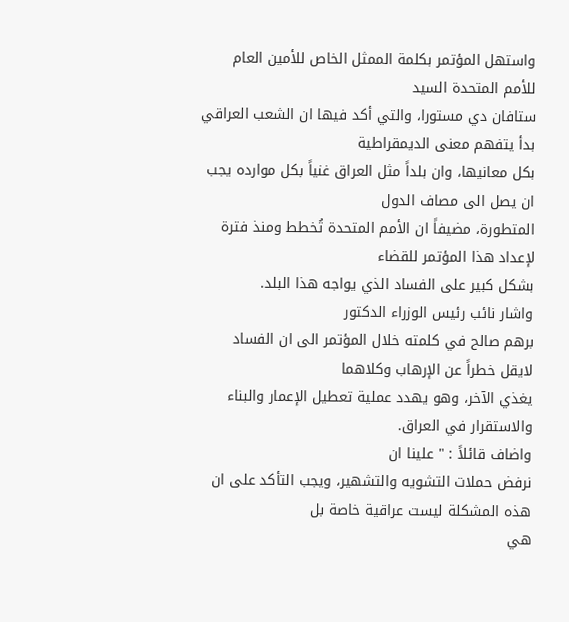واستهل المؤتمر بكلمة الممثل الخاص للأمين العام للأمم المتحدة السيد
ستافان دي مستورا، والتي أكد فيها ان الشعب العراقي بدأ يتفهم معنى الديمقراطية
بكل معانيها، وان بلداً مثل العراق غنياً بكل موارده يجب ان يصل الى مصاف الدول
المتطورة، مضيفاً ان الأمم المتحدة تُخطط ومنذ فترة لإعداد هذا المؤتمر للقضاء
بشكل كبير على الفساد الذي يواجه هذا البلد.
واشار نائب رئيس الوزراء الدكتور
برهم صالح في كلمته خلال المؤتمر الى ان الفساد لايقل خطراً عن الإرهاب وكلاهما
يغذي الآخر، وهو يهدد عملية تعطيل الإعمار والبناء والاستقرار في العراق.
واضاف قائلاً : " علينا ان
نرفض حملات التشويه والتشهير، ويجب التأكد على ان هذه المشكلة ليست عراقية خاصة بل
هي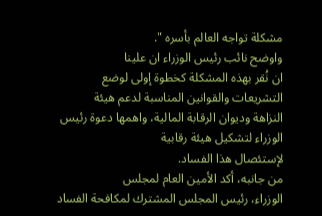مشكلة تواجه العالم بأسره ".
واوضح نائب رئيس الوزراء ان علينا
ان نُقر بهذه المشكلة كخطوة إولى لوضع التشريعات والقوانين المناسبة لدعم هيئة
النزاهة وديوان الرقابة المالية، واهمها دعوة رئيس الوزراء لتشكيل هيئة رقابية
لإستئصال هذا الفساد.
من جانبه، أكد الأمين العام لمجلس
الوزراء، رئيس المجلس المشترك لمكافحة الفساد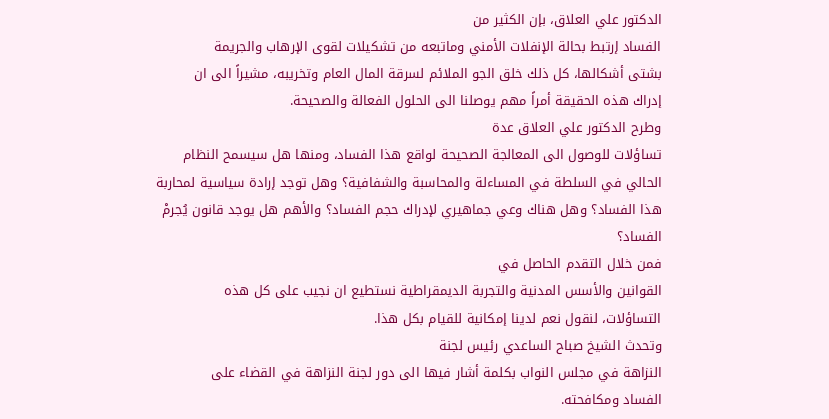الدكتور علي العلاق، بإن الكثير من
الفساد إرتبط بحالة الإنفلات الأمني وماتبعه من تشكيلات لقوى الإرهاب والجريمة
بشتى أشكالها، كل ذلك خلق الجو الملائم لسرقة المال العام وتخريبه، مشيراً الى ان
إدراك هذه الحقيقة أمراً مهم يوصلنا الى الحلول الفعالة والصحيحة.
وطرح الدكتور علي العلاق عدة
تساؤلات للوصول الى المعالجة الصحيحة لواقع هذا الفساد، ومنها هل سيسمح النظام
الحالي في السلطة في المساءلة والمحاسبة والشفافية؟ وهل توجد إرادة سياسية لمحاربة
هذا الفساد؟ وهل هناك وعي جماهيري لإدراك حجم الفساد؟ والأهم هل يوجد قانون يُجرمْ
الفساد؟
فمن خلال التقدم الحاصل في
القوانين والأسس المدنية والتجربة الديمقراطية نستطيع ان نجيب على كل هذه
التساؤلات، لنقول نعم لدينا إمكانية للقيام بكل هذا.
وتحدث الشيخ صباح الساعدي رئيس لجنة
النزاهة في مجلس النواب بكلمة أشار فيها الى دور لجنة النزاهة في القضاء على
الفساد ومكافحته.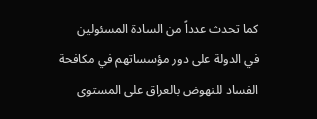كما تحدث عدداً من السادة المسئولين
في الدولة على دور مؤسساتهم في مكافحة الفساد للنهوض بالعراق على المستوى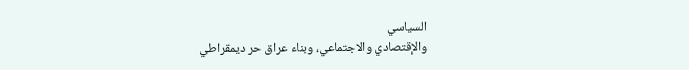السياسي
والإقتصادي والاجتماعي، وبناء عراق حر ديمقراطي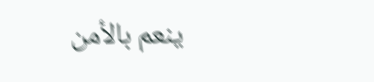ينعم بالأمن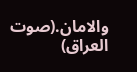والامان.(صوت العراق)